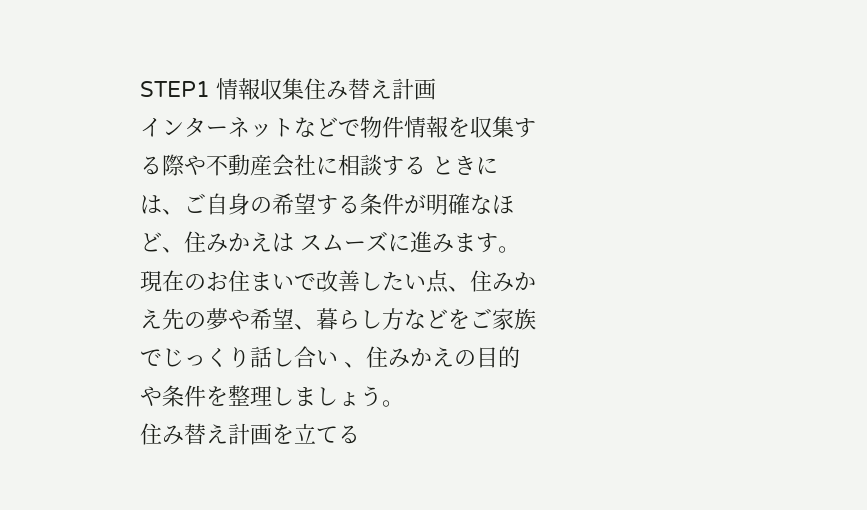STEP1 情報収集住み替え計画
インターネットなどで物件情報を収集する際や不動産会社に相談する ときには、ご自身の希望する条件が明確なほど、住みかえは スムーズに進みます。 現在のお住まいで改善したい点、住みかえ先の夢や希望、暮らし方などをご家族でじっくり話し合い 、住みかえの目的や条件を整理しましょう。
住み替え計画を立てる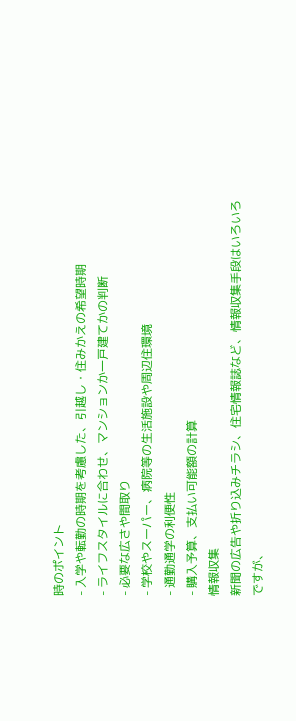時のポイント
- 入学や転勤の時期を考慮した、引越し・住みかえの希望時期
- ライフスタイルに合わせ、マンションか一戸建てかの判断
- 必要な広さや間取り
- 学校やスーパー、病院等の生活施設や周辺住環境
- 通勤通学の利便性
- 購入予算、支払い可能額の計算
情報収集
新聞の広告や折り込みチラシ、住宅情報誌など、情報収集手段はいろいろですが、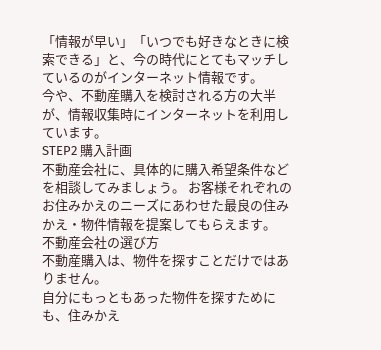「情報が早い」「いつでも好きなときに検索できる」と、今の時代にとてもマッチしているのがインターネット情報です。
今や、不動産購入を検討される方の大半が、情報収集時にインターネットを利用しています。
STEP2 購入計画
不動産会社に、具体的に購入希望条件などを相談してみましょう。 お客様それぞれのお住みかえのニーズにあわせた最良の住みかえ・物件情報を提案してもらえます。
不動産会社の選び方
不動産購入は、物件を探すことだけではありません。
自分にもっともあった物件を探すためにも、住みかえ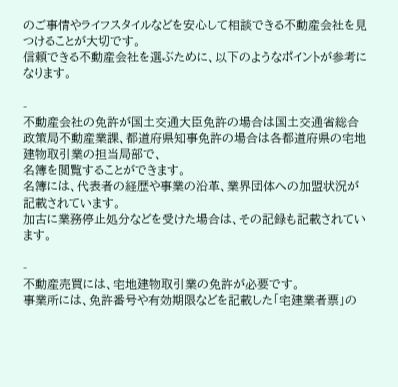のご事情やライフスタイルなどを安心して相談できる不動産会社を見つけることが大切です。
信頼できる不動産会社を選ぶために、以下のようなポイントが参考になります。

-
不動産会社の免許が国土交通大臣免許の場合は国土交通省総合政策局不動産業課、都道府県知事免許の場合は各都道府県の宅地建物取引業の担当局部で、
名簿を閲覧することができます。
名簿には、代表者の経歴や事業の沿革、業界団体への加盟状況が記載されています。
加古に業務停止処分などを受けた場合は、その記録も記載されています。

-
不動産売買には、宅地建物取引業の免許が必要です。
事業所には、免許番号や有効期限などを記載した「宅建業者票」の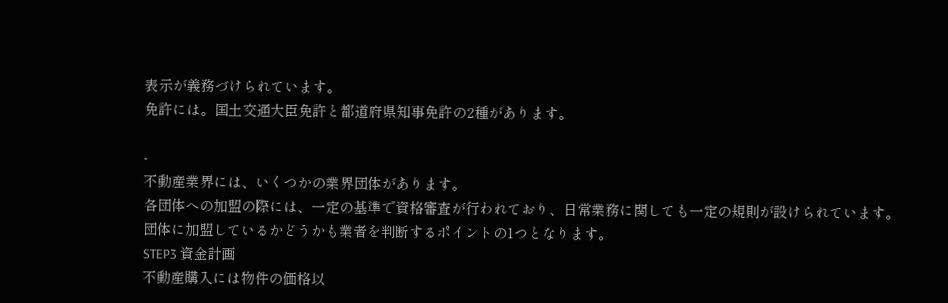表示が義務づけられています。
免許には。国土交通大臣免許と都道府県知事免許の2種があります。

-
不動産業界には、いくつかの業界団体があります。
各団体への加盟の際には、一定の基準で資格審査が行われており、日常業務に関しても一定の規則が設けられています。
団体に加盟しているかどうかも業者を判断するポイントの1つとなります。
STEP3 資金計画
不動産購入には物件の価格以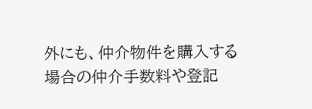外にも、仲介物件を購入する場合の仲介手数料や登記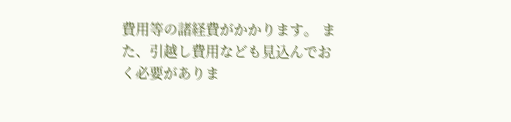費用等の諸経費がかかります。 また、引越し費用なども見込んでおく必要がありま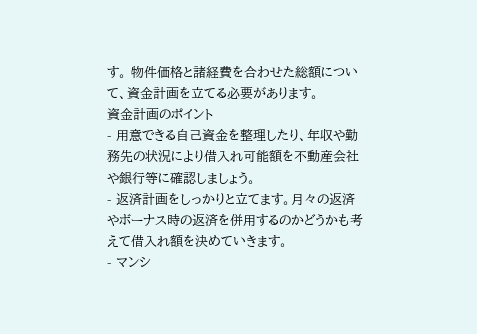す。 物件価格と諸経費を合わせた総額について、資金計画を立てる必要があります。
資金計画のポイント
- 用意できる自己資金を整理したり、年収や勤務先の状況により借入れ可能額を不動産会社や銀行等に確認しましょう。
- 返済計画をしっかりと立てます。月々の返済やボーナス時の返済を併用するのかどうかも考えて借入れ額を決めていきます。
- マンシ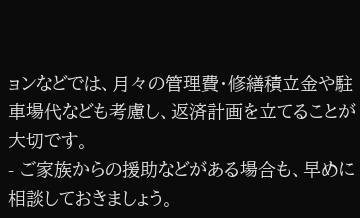ョンなどでは、月々の管理費・修繕積立金や駐車場代なども考慮し、返済計画を立てることが大切です。
- ご家族からの援助などがある場合も、早めに相談しておきましょう。